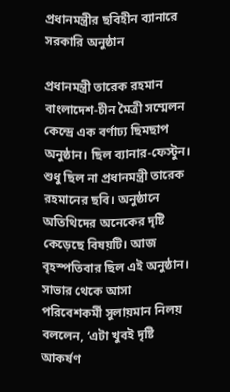প্রধানমন্ত্রীর ছবিহীন ব্যানারে সরকারি অনুষ্ঠান

প্রধানমন্ত্রী তারেক রহমান
বাংলাদেশ-চীন মৈত্রী সম্মেলন কেন্দ্রে এক বর্ণাঢ্য ছিমছাপ অনুষ্ঠান। ছিল ব্যানার-ফেস্টুন। শুধু ছিল না প্রধানমন্ত্রী তারেক রহমানের ছবি। অনুষ্ঠানে অতিথিদের অনেকের দৃষ্টি কেড়েছে বিষয়টি। আজ বৃহস্পতিবার ছিল এই অনুষ্ঠান।
সাভার থেকে আসা পরিবেশকর্মী সুলায়মান নিলয় বললেন, ‘এটা খুবই দৃষ্টি আকর্ষণ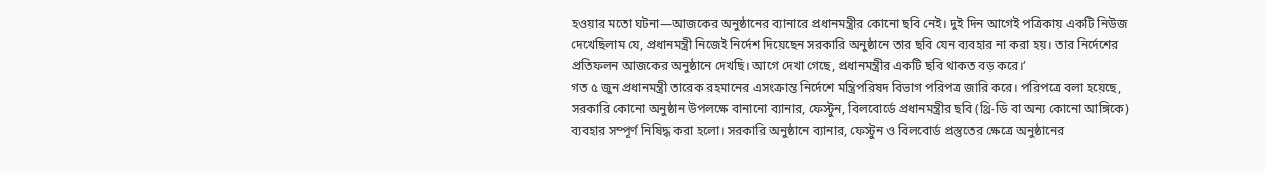হওয়ার মতো ঘটনা—আজকের অনুষ্ঠানের ব্যানারে প্রধানমন্ত্রীর কোনো ছবি নেই। দুই দিন আগেই পত্রিকায় একটি নিউজ দেখেছিলাম যে, প্রধানমন্ত্রী নিজেই নির্দেশ দিয়েছেন সরকারি অনুষ্ঠানে তার ছবি যেন ব্যবহার না করা হয়। তার নির্দেশের প্রতিফলন আজকের অনুষ্ঠানে দেখছি। আগে দেখা গেছে, প্রধানমন্ত্রীর একটি ছবি থাকত বড় করে।’
গত ৫ জুন প্রধানমন্ত্রী তারেক রহমানের এসংক্রান্ত নির্দেশে মন্ত্রিপরিষদ বিভাগ পরিপত্র জারি করে। পরিপত্রে বলা হয়েছে, সরকারি কোনো অনুষ্ঠান উপলক্ষে বানানো ব্যানার, ফেস্টুন, বিলবোর্ডে প্রধানমন্ত্রীর ছবি (থ্রি-ডি বা অন্য কোনো আঙ্গিকে) ব্যবহার সম্পূর্ণ নিষিদ্ধ করা হলো। সরকারি অনুষ্ঠানে ব্যানার, ফেস্টুন ও বিলবোর্ড প্রস্তুতের ক্ষেত্রে অনুষ্ঠানের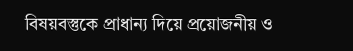বিষয়বস্তুকে প্রাধান্য দিয়ে প্রয়োজনীয় ও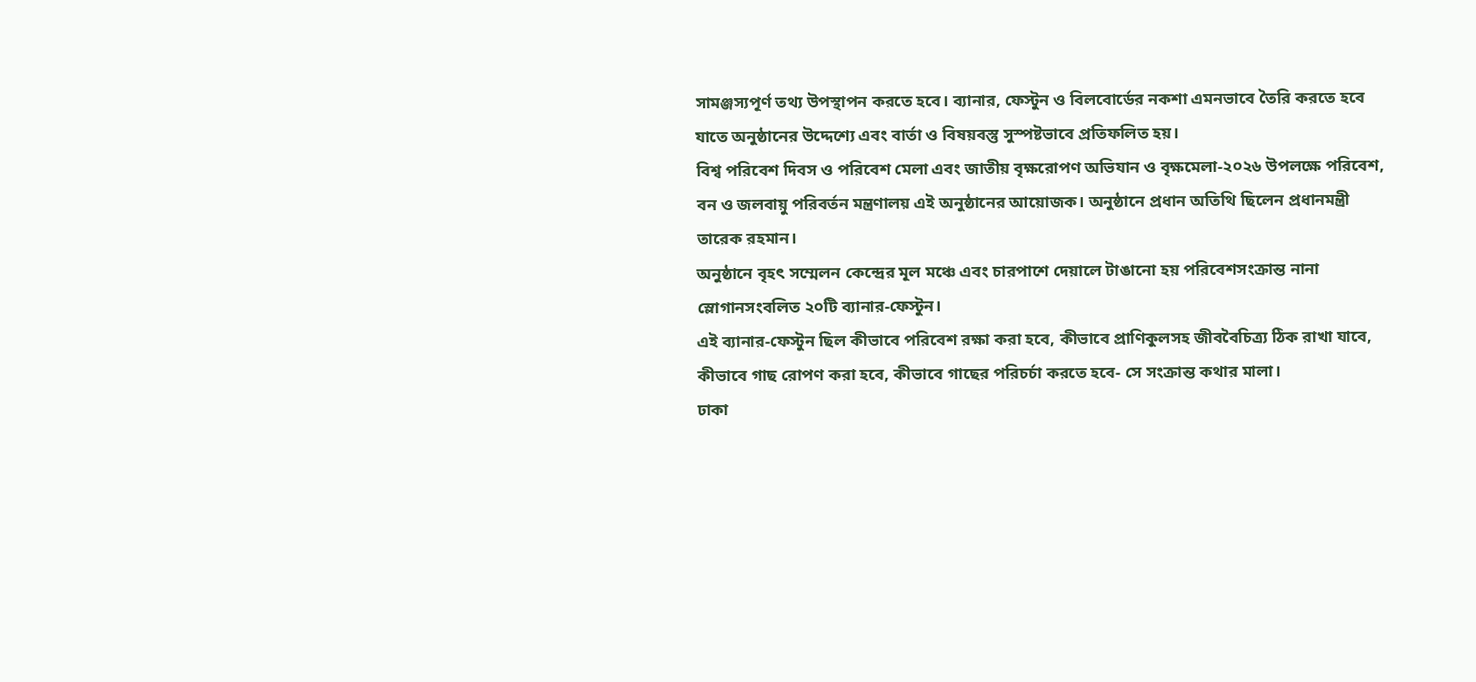সামঞ্জস্যপূর্ণ তথ্য উপস্থাপন করতে হবে। ব্যানার, ফেস্টুন ও বিলবোর্ডের নকশা এমনভাবে তৈরি করতে হবে যাতে অনুষ্ঠানের উদ্দেশ্যে এবং বার্তা ও বিষয়বস্তু সুস্পষ্টভাবে প্রতিফলিত হয়।
বিশ্ব পরিবেশ দিবস ও পরিবেশ মেলা এবং জাতীয় বৃক্ষরোপণ অভিযান ও বৃক্ষমেলা-২০২৬ উপলক্ষে পরিবেশ, বন ও জলবায়ু পরিবর্তন মন্ত্রণালয় এই অনুষ্ঠানের আয়োজক। অনুষ্ঠানে প্রধান অতিথি ছিলেন প্রধানমন্ত্রী তারেক রহমান।
অনুষ্ঠানে বৃহৎ সম্মেলন কেন্দ্রের মূল মঞ্চে এবং চারপাশে দেয়ালে টাঙানো হয় পরিবেশসংক্রান্ত নানা স্লোগানসংবলিত ২০টি ব্যানার-ফেস্টুন।
এই ব্যানার-ফেস্টুন ছিল কীভাবে পরিবেশ রক্ষা করা হবে, কীভাবে প্রাণিকুলসহ জীববৈচিত্র্য ঠিক রাখা যাবে, কীভাবে গাছ রোপণ করা হবে, কীভাবে গাছের পরিচর্চা করতে হবে- সে সংক্রান্ত কথার মালা।
ঢাকা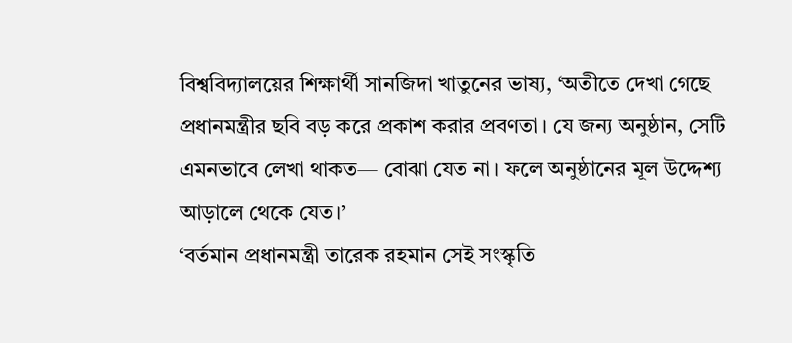বিশ্ববিদ্যালয়ের শিক্ষার্থী সানজিদা খাতুনের ভাষ্য, ‘অতীতে দেখা গেছে প্রধানমন্ত্রীর ছবি বড় করে প্রকাশ করার প্রবণতা। যে জন্য অনুষ্ঠান, সেটি এমনভাবে লেখা থাকত— বোঝা যেত না। ফলে অনুষ্ঠানের মূল উদ্দেশ্য আড়ালে থেকে যেত।’
‘বর্তমান প্রধানমন্ত্রী তারেক রহমান সেই সংস্কৃতি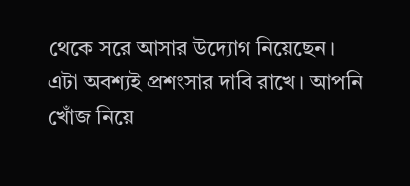থেকে সরে আসার উদ্যোগ নিয়েছেন। এটা অবশ্যই প্রশংসার দাবি রাখে। আপনি খোঁজ নিয়ে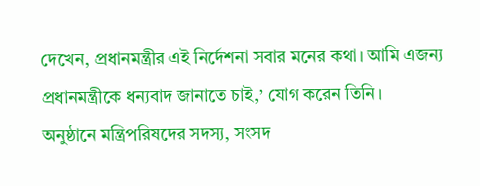দেখেন, প্রধানমন্ত্রীর এই নির্দেশনা সবার মনের কথা। আমি এজন্য প্রধানমন্ত্রীকে ধন্যবাদ জানাতে চাই,’ যোগ করেন তিনি।
অনুষ্ঠানে মন্ত্রিপরিষদের সদস্য, সংসদ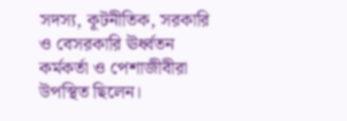সদস্য, কূটনীতিক, সরকারি ও বেসরকারি ঊর্ধ্বতন কর্মকর্তা ও পেশাজীবীরা উপস্থিত ছিলেন।